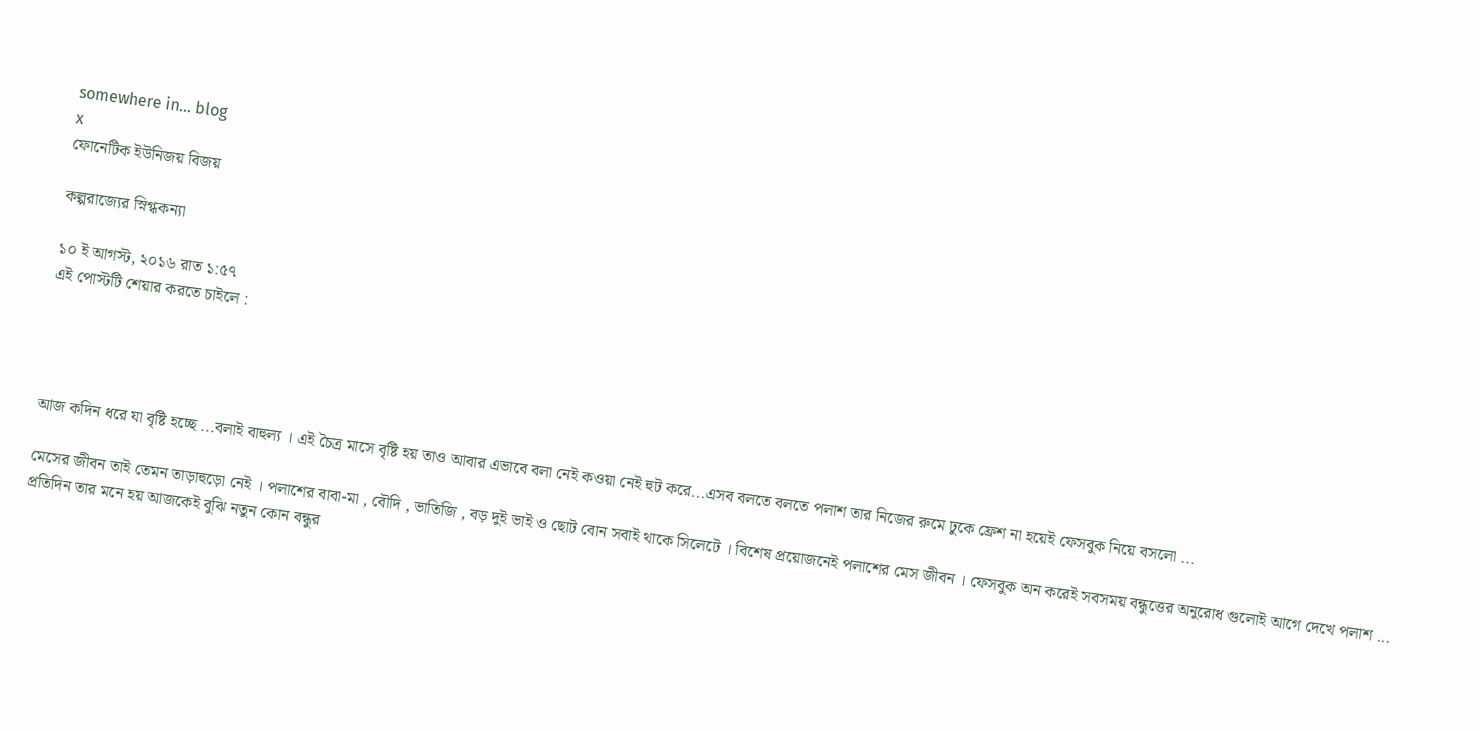somewhere in... blog
x
ফোনেটিক ইউনিজয় বিজয়

কল্পরাজ্যের স্নিগ্ধকন্যা

১০ ই আগস্ট, ২০১৬ রাত ১:৫৭
এই পোস্টটি শেয়ার করতে চাইলে :




আজ কদিন ধরে যা বৃষ্টি হচ্ছে ...বলাই বাহুল্য । এই চৈত্র মাসে বৃষ্টি হয় তাও আবার এভাবে বলা নেই কওয়া নেই হুট করে...এসব বলতে বলতে পলাশ তার নিজের রুমে ঢুকে ফ্রেশ না হয়েই ফেসবুক নিয়ে বসলো ...

মেসের জীবন তাই তেমন তাড়াহুড়ো নেই । পলাশের বাবা-মা , বৌদি , ভাতিজি , বড় দুই ভাই ও ছোট বোন সবাই থাকে সিলেটে । বিশেষ প্রয়োজনেই পলাশের মেস জীবন । ফেসবুক অন করেই সবসময় বন্ধুত্তের অনুরোধ গুলোই আগে দেখে পলাশ ... প্রতিদিন তার মনে হয় আজকেই বুঝি নতুন কোন বন্ধুর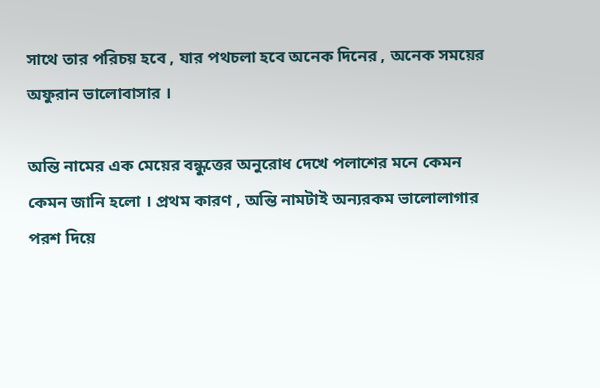সাথে তার পরিচয় হবে , যার পথচলা হবে অনেক দিনের , অনেক সময়ের অফুরান ভালোবাসার ।

অন্তি নামের এক মেয়ের বন্ধুত্তের অনুরোধ দেখে পলাশের মনে কেমন কেমন জানি হলো । প্রথম কারণ , অন্তি নামটাই অন্যরকম ভালোলাগার পরশ দিয়ে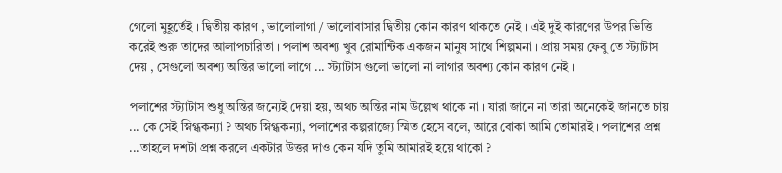গেলো মুহূর্তেই । দ্বিতীয় কারণ , ভালোলাগা / ভালোবাসার দ্বিতীয় কোন কারণ থাকতে নেই । এই দুই কারণের উপর ভিত্তি করেই শুরু তাদের আলাপচারিতা । পলাশ অবশ্য খুব রোমান্টিক একজন মানুষ সাথে শিল্পমনা । প্রায় সময় ফেবু তে স্ট্যাটাস দেয় , সেগুলো অবশ্য অন্তির ভালো লাগে ... স্ট্যাটাস গুলো ভালো না লাগার অবশ্য কোন কারণ নেই ।

পলাশের স্ট্যাটাস শুধু অন্তির জন্যেই দেয়া হয়, অথচ অন্তির নাম উল্লেখ থাকে না । যারা জানে না তারা অনেকেই জানতে চায় ... কে সেই স্নিগ্ধকন্যা ? অথচ স্নিগ্ধকন্যা, পলাশের কল্পরাজ্যে স্মিত হেসে বলে, আরে বোকা আমি তোমারই । পলাশের প্রশ্ন ...তাহলে দশটা প্রশ্ন করলে একটার উত্তর দাও কেন যদি তুমি আমারই হয়ে থাকো ?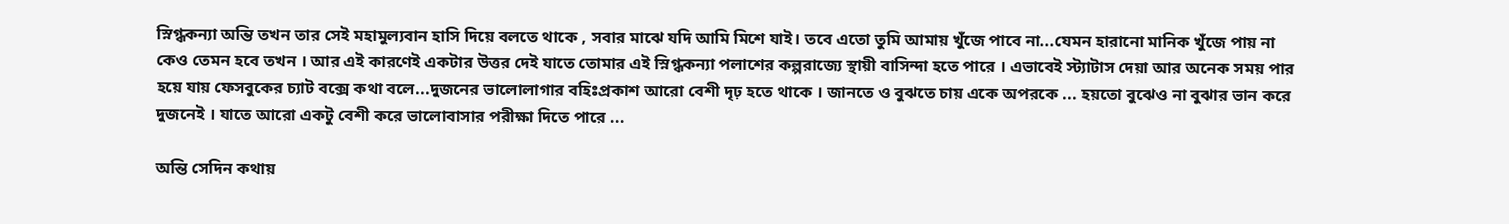স্নিগ্ধকন্যা অন্তি তখন তার সেই মহামুল্যবান হাসি দিয়ে বলতে থাকে , সবার মাঝে যদি আমি মিশে যাই। তবে এতো তুমি আমায় খুঁজে পাবে না...যেমন হারানো মানিক খুঁজে পায় না কেও তেমন হবে তখন । আর এই কারণেই একটার উত্তর দেই যাতে তোমার এই স্নিগ্ধকন্যা পলাশের কল্পরাজ্যে স্থায়ী বাসিন্দা হতে পারে । এভাবেই স্ট্যাটাস দেয়া আর অনেক সময় পার হয়ে যায় ফেসবুকের চ্যাট বক্সে কথা বলে...দুজনের ভালোলাগার বহিঃপ্রকাশ আরো বেশী দৃঢ় হতে থাকে । জানতে ও বুঝতে চায় একে অপরকে ... হয়তো বুঝেও না বুঝার ভান করে দুজনেই । যাতে আরো একটু বেশী করে ভালোবাসার পরীক্ষা দিতে পারে ...

অন্তি সেদিন কথায়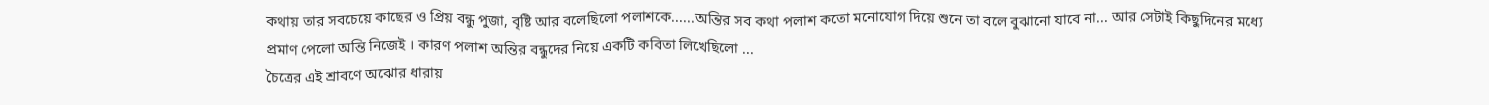কথায় তার সবচেয়ে কাছের ও প্রিয় বন্ধু পুজা, বৃষ্টি আর বলেছিলো পলাশকে......অন্তির সব কথা পলাশ কতো মনোযোগ দিয়ে শুনে তা বলে বুঝানো যাবে না... আর সেটাই কিছুদিনের মধ্যে প্রমাণ পেলো অন্তি নিজেই । কারণ পলাশ অন্তির বন্ধুদের নিয়ে একটি কবিতা লিখেছিলো ...
চৈত্রের এই শ্রাবণে অঝোর ধারায়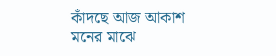কাঁদছে আজ আকাশ
মনের মাঝে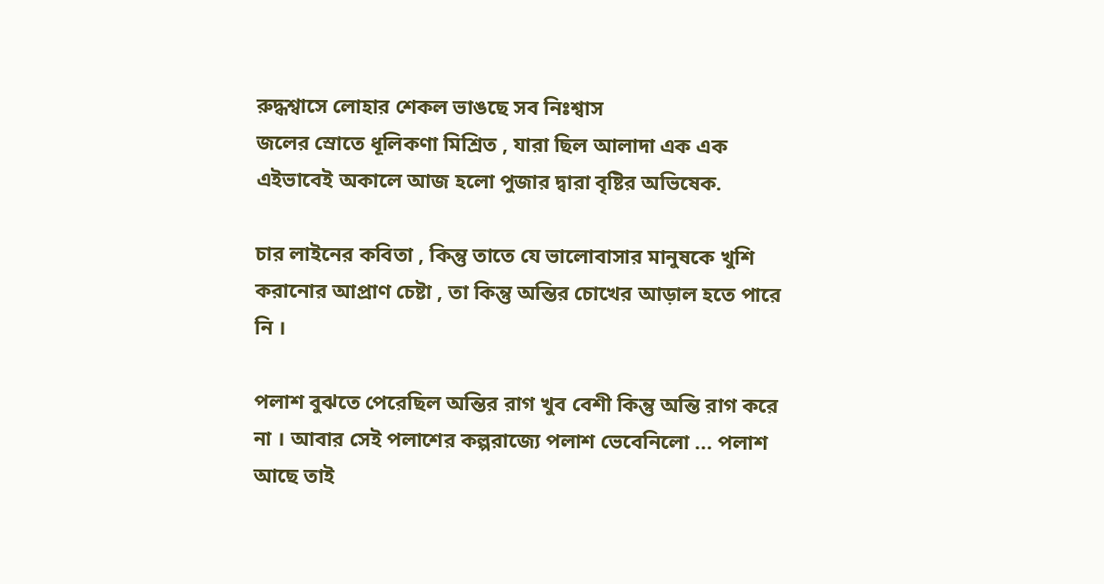রুদ্ধশ্বাসে লোহার শেকল ভাঙছে সব নিঃশ্বাস
জলের স্রোতে ধূলিকণা মিশ্রিত , যারা ছিল আলাদা এক এক
এইভাবেই অকালে আজ হলো পুজার দ্বারা বৃষ্টির অভিষেক.

চার লাইনের কবিতা , কিন্তু তাতে যে ভালোবাসার মানুষকে খুশি করানোর আপ্রাণ চেষ্টা , তা কিন্তু অন্তির চোখের আড়াল হতে পারে নি ।

পলাশ বুঝতে পেরেছিল অন্তির রাগ খুব বেশী কিন্তু অন্তি রাগ করে না । আবার সেই পলাশের কল্পরাজ্যে পলাশ ভেবেনিলো ... পলাশ আছে তাই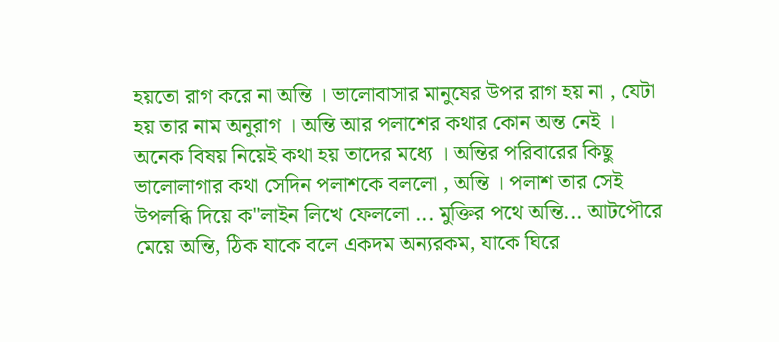হয়তো রাগ করে না অন্তি । ভালোবাসার মানুষের উপর রাগ হয় না , যেটা হয় তার নাম অনুরাগ । অন্তি আর পলাশের কথার কোন অন্ত নেই । অনেক বিষয় নিয়েই কথা হয় তাদের মধ্যে । অন্তির পরিবারের কিছু ভালোলাগার কথা সেদিন পলাশকে বললো , অন্তি । পলাশ তার সেই উপলব্ধি দিয়ে ক"লাইন লিখে ফেললো ... মুক্তির পথে অন্তি... আটপৌরে মেয়ে অন্তি, ঠিক যাকে বলে একদম অন্যরকম, যাকে ঘিরে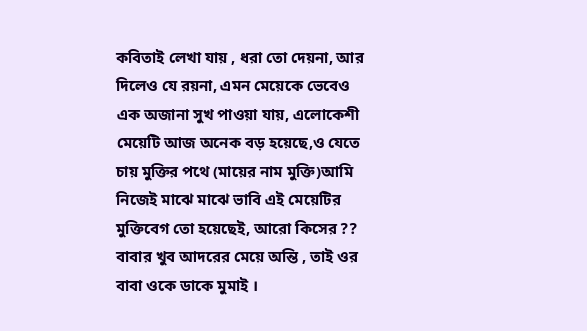কবিতাই লেখা যায় , ধরা তো দেয়না, আর দিলেও যে রয়না, এমন মেয়েকে ভেবেও এক অজানা সুখ পাওয়া যায়, এলোকেশী মেয়েটি আজ অনেক বড় হয়েছে,ও যেতে চায় মুক্তির পথে (মায়ের নাম মুক্তি)আমি নিজেই মাঝে মাঝে ভাবি এই মেয়েটির মুক্তিবেগ তো হয়েছেই, আরো কিসের ?? বাবার খুব আদরের মেয়ে অন্তি , তাই ওর বাবা ওকে ডাকে মুমাই ।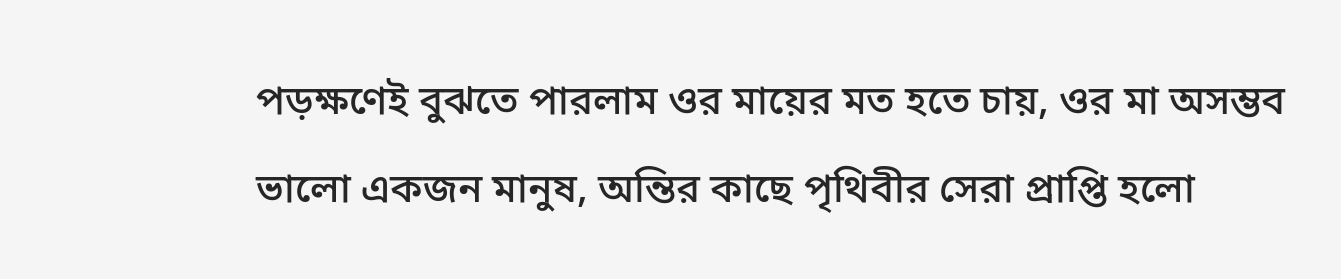পড়ক্ষণেই বুঝতে পারলাম ওর মায়ের মত হতে চায়, ওর মা অসম্ভব ভালো একজন মানুষ, অন্তির কাছে পৃথিবীর সেরা প্রাপ্তি হলো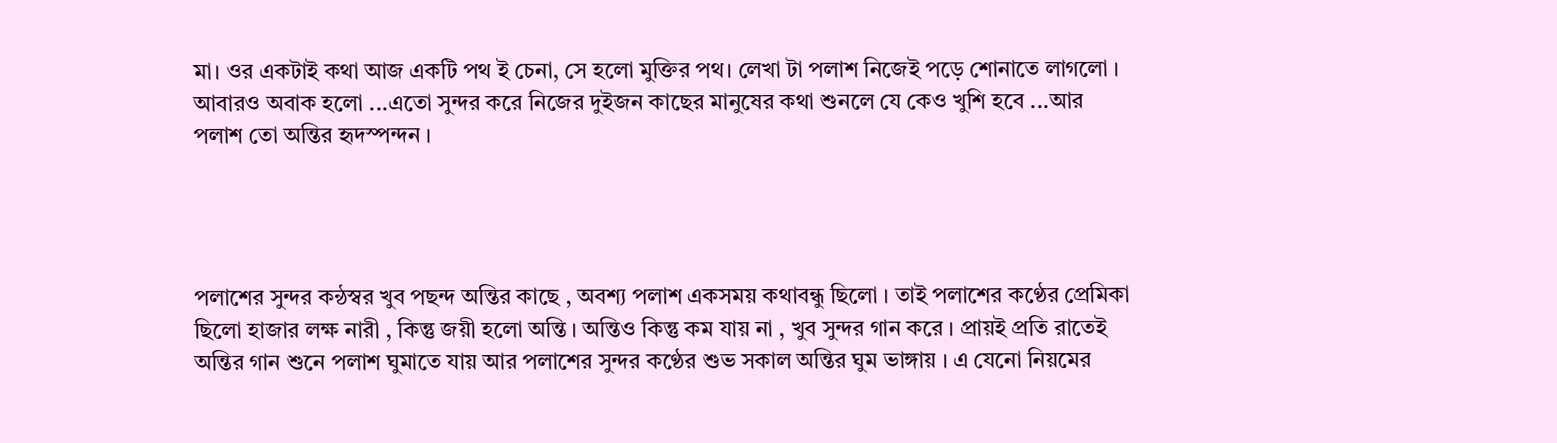মা। ওর একটাই কথা আজ একটি পথ ই চেনা, সে হলো মুক্তির পথ। লেখা টা পলাশ নিজেই পড়ে শোনাতে লাগলো । আবারও অবাক হলো ...এতো সুন্দর করে নিজের দুইজন কাছের মানুষের কথা শুনলে যে কেও খুশি হবে ...আর পলাশ তো অন্তির হৃদস্পন্দন ।




পলাশের সুন্দর কন্ঠস্বর খুব পছন্দ অন্তির কাছে , অবশ্য পলাশ একসময় কথাবন্ধু ছিলো । তাই পলাশের কণ্ঠের প্রেমিকা ছিলো হাজার লক্ষ নারী , কিন্তু জয়ী হলো অন্তি । অন্তিও কিন্তু কম যায় না , খুব সুন্দর গান করে । প্রায়ই প্রতি রাতেই অন্তির গান শুনে পলাশ ঘুমাতে যায় আর পলাশের সুন্দর কণ্ঠের শুভ সকাল অন্তির ঘুম ভাঙ্গায় । এ যেনো নিয়মের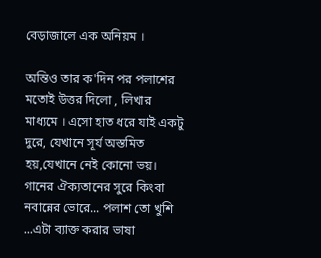বেড়াজালে এক অনিয়ম ।

অন্তিও তার ক'দিন পর পলাশের মতোই উত্তর দিলো , লিখার মাধ্যমে । এসো হাত ধরে যাই একটু দুরে, যেখানে সূর্য অস্তমিত হয়,যেখানে নেই কোনো ভয়। গানের ঐক্যতানের সুরে কিংবা নবান্নের ভোরে... পলাশ তো খুশি ...এটা ব্যাক্ত করার ভাষা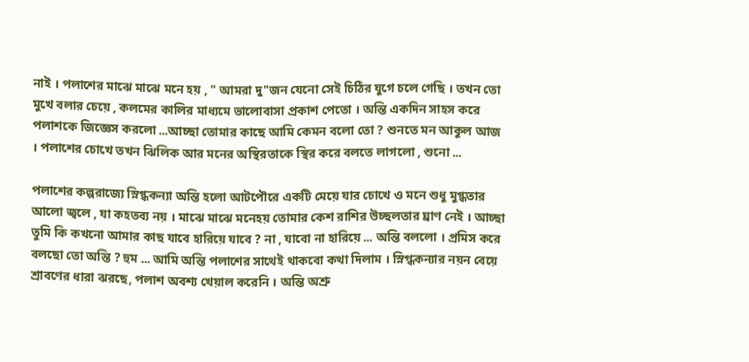নাই । পলাশের মাঝে মাঝে মনে হয় , " আমরা দু"জন যেনো সেই চিঠির যুগে চলে গেছি । তখন তো মুখে বলার চেয়ে , কলমের কালির মাধ্যমে ভালোবাসা প্রকাশ পেতো । অন্তি একদিন সাহস করে পলাশকে জিজ্ঞেস করলো ...আচ্ছা তোমার কাছে আমি কেমন বলো তো ? শুনতে মন আকুল আজ । পলাশের চোখে তখন ঝিলিক আর মনের অস্থিরতাকে স্থির করে বলতে লাগলো , শুনো ...

পলাশের কল্পরাজ্যে স্নিগ্ধকন্যা অন্তি হলো আটপৌরে একটি মেয়ে যার চোখে ও মনে শুধু মুগ্ধতার আলো জ্বলে , যা কহতব্য নয় । মাঝে মাঝে মনেহয় তোমার কেশ রাশির উচ্ছলতার ঘ্রাণ নেই । আচ্ছা তুমি কি কখনো আমার কাছ যাবে হারিয়ে যাবে ? না , যাবো না হারিয়ে ... অন্তি বললো । প্রমিস করে বলছো তো অন্তি ? হুম ... আমি অন্তি পলাশের সাথেই থাকবো কথা দিলাম । স্নিগ্ধকন্যার নয়ন বেয়ে শ্রাবণের ধারা ঝরছে, পলাশ অবশ্য খেয়াল করেনি । অন্তি অশ্রু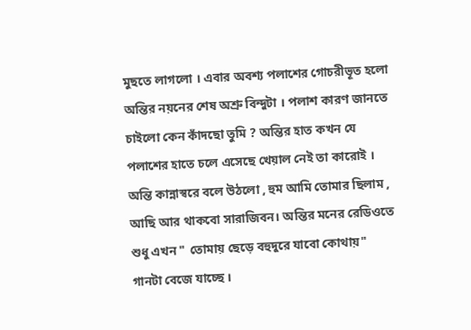মুছতে লাগলো । এবার অবশ্য পলাশের গোচরীভূত হলো অন্তির নয়নের শেষ অশ্রু বিন্দুটা । পলাশ কারণ জানতে চাইলো কেন কাঁদছো তুমি ? অন্তির হাত কখন যে পলাশের হাতে চলে এসেছে খেয়াল নেই তা কারোই । অন্তি কান্নাস্বরে বলে উঠলো , হুম আমি তোমার ছিলাম , আছি আর থাকবো সারাজিবন। অন্তির মনের রেডিওতে শুধু এখন " তোমায় ছেড়ে বহুদুরে যাবো কোথায়" গানটা বেজে যাচ্ছে ।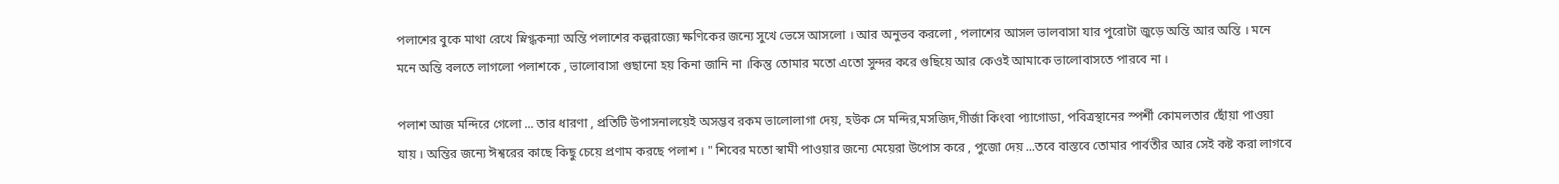পলাশের বুকে মাথা রেখে স্নিগ্ধকন্যা অন্তি পলাশের কল্পরাজ্যে ক্ষণিকের জন্যে সুখে ভেসে আসলো । আর অনুভব করলো , পলাশের আসল ভালবাসা যার পুরোটা জুড়ে অন্তি আর অন্তি । মনে মনে অন্তি বলতে লাগলো পলাশকে , ভালোবাসা গুছানো হয় কিনা জানি না ।কিন্তু তোমার মতো এতো সুন্দর করে গুছিয়ে আর কেওই আমাকে ভালোবাসতে পারবে না ।

পলাশ আজ মন্দিরে গেলো ... তার ধারণা , প্রতিটি উপাসনালয়েই অসম্ভব রকম ভালোলাগা দেয়, হউক সে মন্দির,মসজিদ,গীর্জা কিংবা প্যাগোডা, পবিত্রস্থানের স্পর্শী কোমলতার ছোঁয়া পাওয়া যায় । অন্তির জন্যে ঈশ্বরের কাছে কিছু চেয়ে প্রণাম করছে পলাশ । " শিবের মতো স্বামী পাওয়ার জন্যে মেয়েরা উপোস করে , পুজো দেয় ...তবে বাস্তবে তোমার পার্বতীর আর সেই কষ্ট করা লাগবে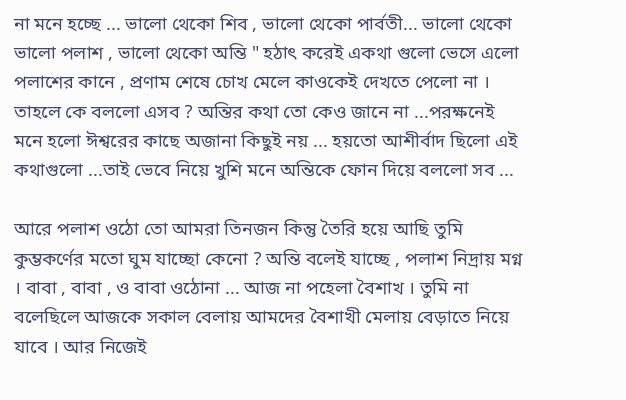না মনে হচ্ছে ... ভালো থেকো শিব , ভালো থেকো পার্বতী... ভালো থেকো ভালো পলাশ , ভালো থেকো অন্তি " হঠাৎ করেই একথা গুলো ভেসে এলো পলাশের কানে , প্রণাম শেষে চোখ মেলে কাওকেই দেখতে পেলো না । তাহলে কে বললো এসব ? অন্তির কথা তো কেও জানে না ...পরক্ষনেই মনে হলো ঈশ্বরের কাছে অজানা কিছুই নয় ... হয়তো আশীর্বাদ ছিলো এই কথাগুলো ...তাই ভেবে নিয়ে খুশি মনে অন্তিকে ফোন দিয়ে বললো সব ...

আরে পলাশ ওঠো তো আমরা তিনজন কিন্তু তৈরি হয়ে আছি তুমি কুম্ভকর্ণের মতো ঘুম যাচ্ছো কেনো ? অন্তি বলেই যাচ্ছে , পলাশ নিদ্রায় মগ্ন । বাবা , বাবা , ও বাবা ওঠোনা ... আজ না পহেলা বৈশাখ । তুমি না বলেছিলে আজকে সকাল বেলায় আমদের বৈশাখী মেলায় বেড়াতে নিয়ে যাবে । আর নিজেই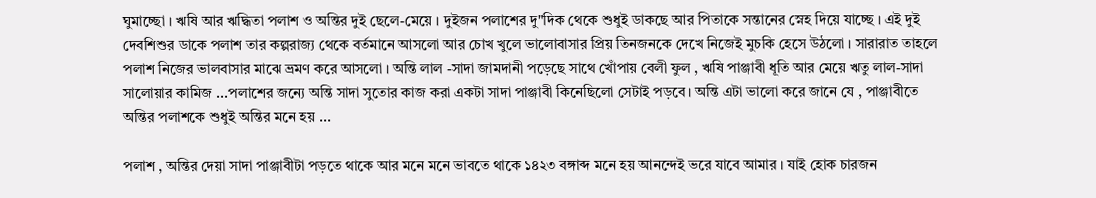ঘুমাচ্ছো । ঋষি আর ঋদ্ধিতা পলাশ ও অন্তির দুই ছেলে-মেয়ে । দুইজন পলাশের দু"দিক থেকে শুধুই ডাকছে আর পিতাকে সন্তানের স্নেহ দিয়ে যাচ্ছে । এই দুই দেবশিশুর ডাকে পলাশ তার কল্পরাজ্য থেকে বর্তমানে আসলো আর চোখ খুলে ভালোবাসার প্রিয় তিনজনকে দেখে নিজেই মুচকি হেসে উঠলো । সারারাত তাহলে পলাশ নিজের ভালবাসার মাঝে ভ্রমণ করে আসলো । অন্তি লাল -সাদা জামদানী পড়েছে সাথে খোঁপায় বেলী ফুল , ঋষি পাঞ্জাবী ধূতি আর মেয়ে ঋতু লাল-সাদা সালোয়ার কামিজ ...পলাশের জন্যে অন্তি সাদা সুতোর কাজ করা একটা সাদা পাঞ্জাবী কিনেছিলো সেটাই পড়বে। অন্তি এটা ভালো করে জানে যে , পাঞ্জাবীতে অন্তির পলাশকে শুধুই অন্তির মনে হয় ...

পলাশ , অন্তির দেয়া সাদা পাঞ্জাবীটা পড়তে থাকে আর মনে মনে ভাবতে থাকে ১৪২৩ বঙ্গাব্দ মনে হয় আনন্দেই ভরে যাবে আমার । যাই হোক চারজন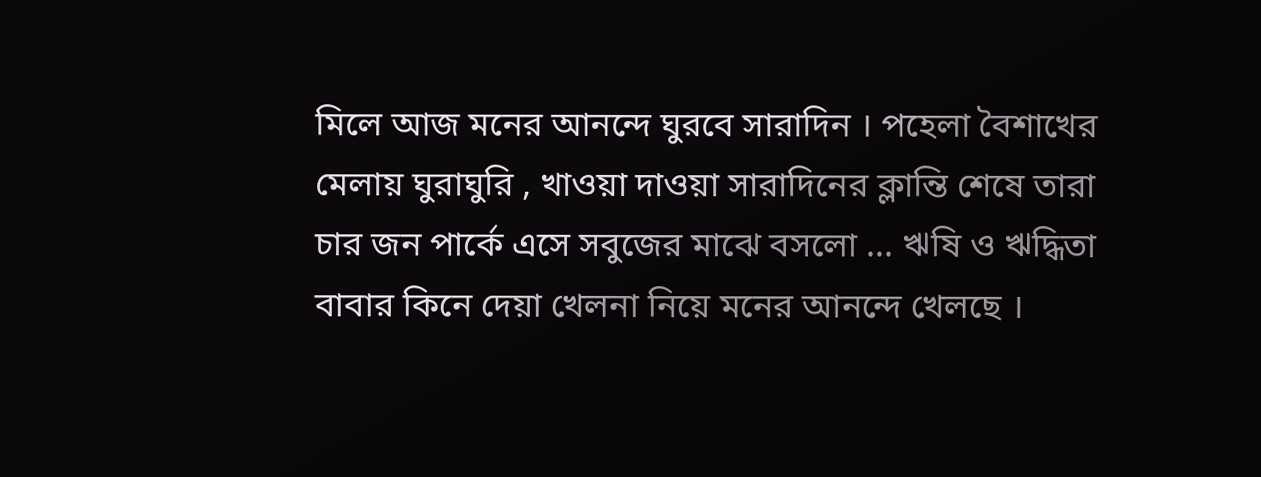মিলে আজ মনের আনন্দে ঘুরবে সারাদিন । পহেলা বৈশাখের মেলায় ঘুরাঘুরি , খাওয়া দাওয়া সারাদিনের ক্লান্তি শেষে তারা চার জন পার্কে এসে সবুজের মাঝে বসলো ... ঋষি ও ঋদ্ধিতা বাবার কিনে দেয়া খেলনা নিয়ে মনের আনন্দে খেলছে ।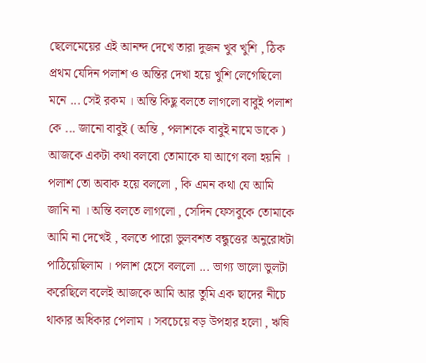ছেলেমেয়ের এই আনন্দ দেখে তারা দুজন খুব খুশি , ঠিক প্রথম যেদিন পলাশ ও অন্তির দেখা হয়ে খুশি লেগেছিলো মনে ... সেই রকম । অন্তি কিছু বলতে লাগলো বাবুই পলাশ কে ... জানো বাবুই ( অন্তি , পলাশকে বাবুই নামে ডাকে ) আজকে একটা কথা বলবো তোমাকে যা আগে বলা হয়নি । পলাশ তো অবাক হয়ে বললো , কি এমন কথা যে আমি জানি না । অন্তি বলতে লাগলো , সেদিন ফেসবুকে তোমাকে আমি না দেখেই , বলতে পারো ভুলবশত বন্ধুত্তের অনুরোধটা পাঠিয়েছিলাম । পলাশ হেসে বললো ... ভাগ্য ভালো ভুলটা করেছিলে বলেই আজকে আমি আর তুমি এক ছাদের নীচে থাকার অধিকার পেলাম । সবচেয়ে বড় উপহার হলো , ঋষি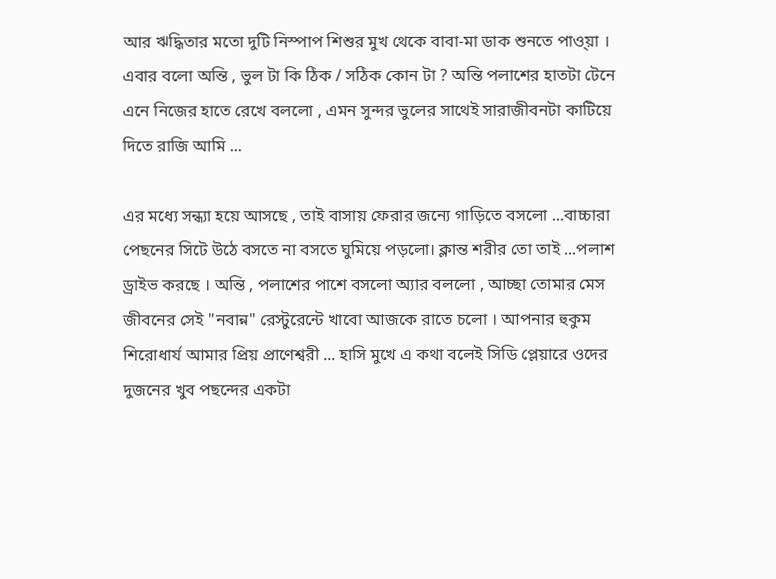আর ঋদ্ধিতার মতো দুটি নিস্পাপ শিশুর মুখ থেকে বাবা-মা ডাক শুনতে পাও্য়া । এবার বলো অন্তি , ভুল টা কি ঠিক / সঠিক কোন টা ? অন্তি পলাশের হাতটা টেনে এনে নিজের হাতে রেখে বললো , এমন সুন্দর ভুলের সাথেই সারাজীবনটা কাটিয়ে দিতে রাজি আমি ...

এর মধ্যে সন্ধ্যা হয়ে আসছে , তাই বাসায় ফেরার জন্যে গাড়িতে বসলো ...বাচ্চারা পেছনের সিটে উঠে বসতে না বসতে ঘুমিয়ে পড়লো। ক্লান্ত শরীর তো তাই ...পলাশ ড্রাইভ করছে । অন্তি , পলাশের পাশে বসলো অ্যার বললো , আচ্ছা তোমার মেস জীবনের সেই "নবান্ন" রেস্টুরেন্টে খাবো আজকে রাতে চলো । আপনার হুকুম শিরোধার্য আমার প্রিয় প্রাণেশ্বরী ... হাসি মুখে এ কথা বলেই সিডি প্লেয়ারে ওদের দুজনের খুব পছন্দের একটা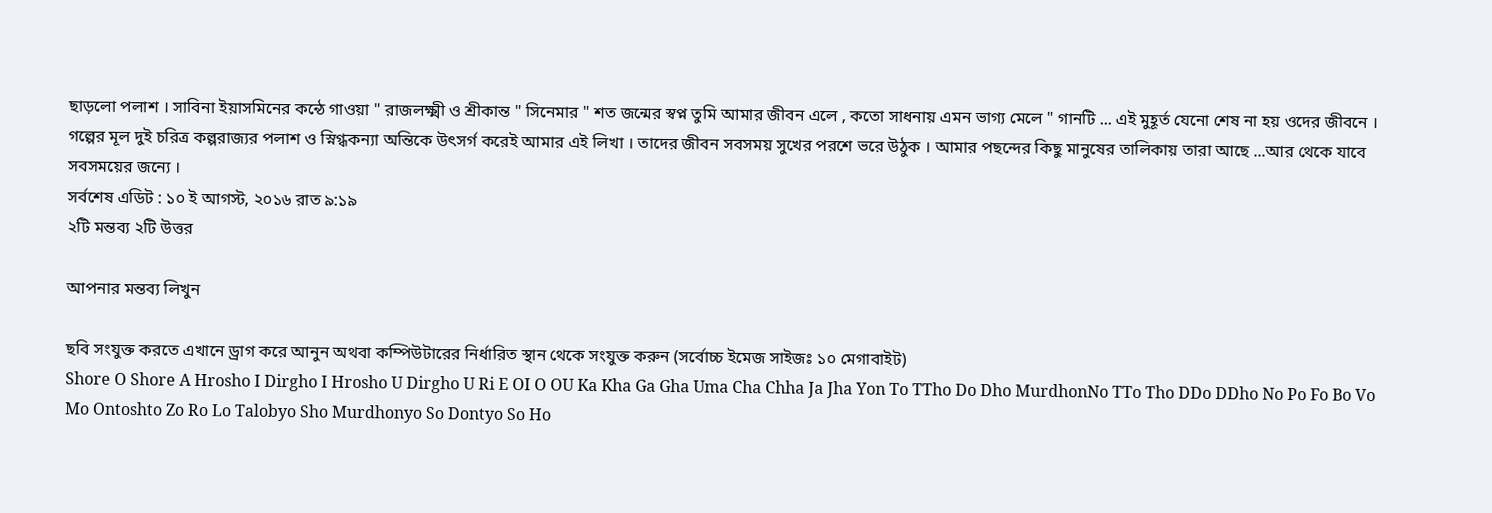ছাড়লো পলাশ । সাবিনা ইয়াসমিনের কন্ঠে গাওয়া " রাজলক্ষ্মী ও শ্রীকান্ত " সিনেমার " শত জন্মের স্বপ্ন তুমি আমার জীবন এলে , কতো সাধনায় এমন ভাগ্য মেলে " গানটি ... এই মুহূর্ত যেনো শেষ না হয় ওদের জীবনে । গল্পের মূল দুই চরিত্র কল্পরাজ্যর পলাশ ও স্নিগ্ধকন্যা অন্তিকে উৎসর্গ করেই আমার এই লিখা । তাদের জীবন সবসময় সুখের পরশে ভরে উঠুক । আমার পছন্দের কিছু মানুষের তালিকায় তারা আছে ...আর থেকে যাবে সবসময়ের জন্যে ।
সর্বশেষ এডিট : ১০ ই আগস্ট, ২০১৬ রাত ৯:১৯
২টি মন্তব্য ২টি উত্তর

আপনার মন্তব্য লিখুন

ছবি সংযুক্ত করতে এখানে ড্রাগ করে আনুন অথবা কম্পিউটারের নির্ধারিত স্থান থেকে সংযুক্ত করুন (সর্বোচ্চ ইমেজ সাইজঃ ১০ মেগাবাইট)
Shore O Shore A Hrosho I Dirgho I Hrosho U Dirgho U Ri E OI O OU Ka Kha Ga Gha Uma Cha Chha Ja Jha Yon To TTho Do Dho MurdhonNo TTo Tho DDo DDho No Po Fo Bo Vo Mo Ontoshto Zo Ro Lo Talobyo Sho Murdhonyo So Dontyo So Ho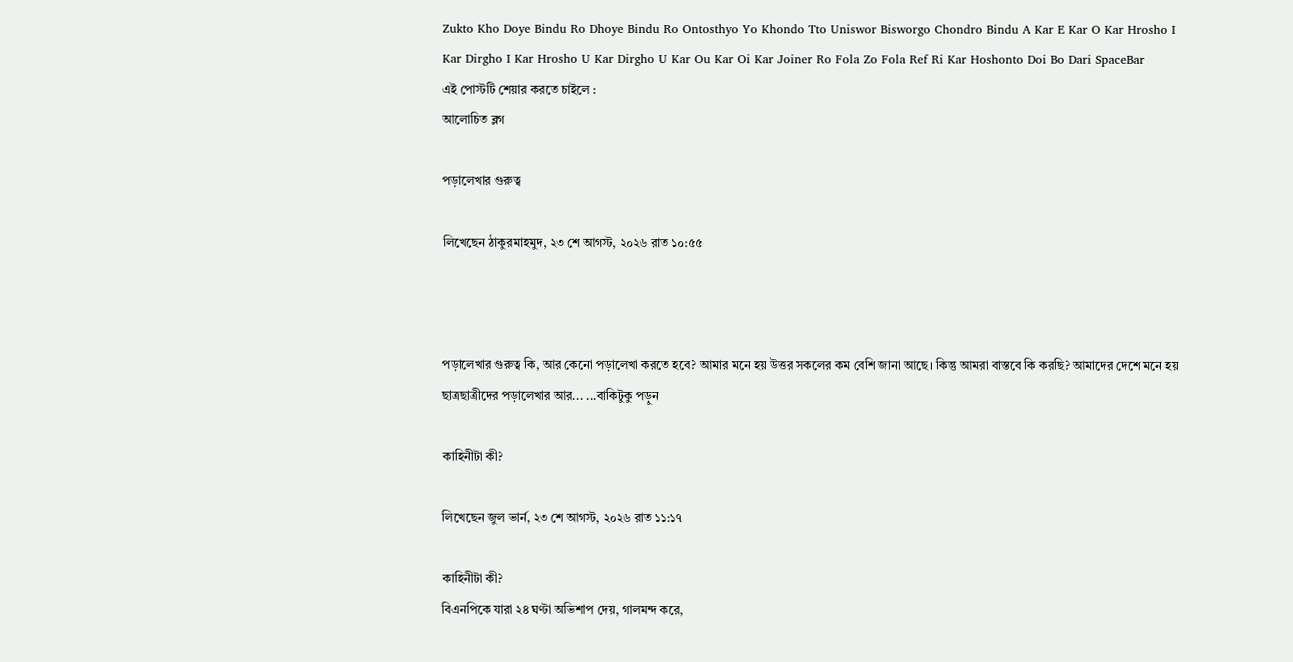Zukto Kho Doye Bindu Ro Dhoye Bindu Ro Ontosthyo Yo Khondo Tto Uniswor Bisworgo Chondro Bindu A Kar E Kar O Kar Hrosho I Kar Dirgho I Kar Hrosho U Kar Dirgho U Kar Ou Kar Oi Kar Joiner Ro Fola Zo Fola Ref Ri Kar Hoshonto Doi Bo Dari SpaceBar
এই পোস্টটি শেয়ার করতে চাইলে :
আলোচিত ব্লগ

পড়ালেখার গুরুত্ব

লিখেছেন ঠাকুরমাহমুদ, ২৩ শে আগস্ট, ২০২৬ রাত ১০:৫৫



পড়ালেখার গুরুত্ব কি, আর কেনো পড়ালেখা করতে হবে? আমার মনে হয় উত্তর সকলের কম বেশি জানা আছে। কিন্তু আমরা বাস্তবে কি করছি? আমাদের দেশে মনে হয় ছাত্রছাত্রীদের পড়ালেখার আর... ...বাকিটুকু পড়ুন

কাহিনীটা কী?

লিখেছেন জুল ভার্ন, ২৩ শে আগস্ট, ২০২৬ রাত ১১:১৭

কাহিনীটা কী?
বিএনপিকে যারা ২৪ ঘণ্টা অভিশাপ দেয়, গালমন্দ করে,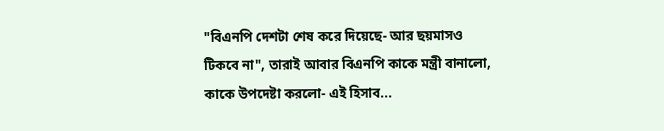"বিএনপি দেশটা শেষ করে দিয়েছে- আর ছয়মাসও টিকবে না", তারাই আবার বিএনপি কাকে মন্ত্রী বানালো, কাকে উপদেষ্টা করলো- এই হিসাব...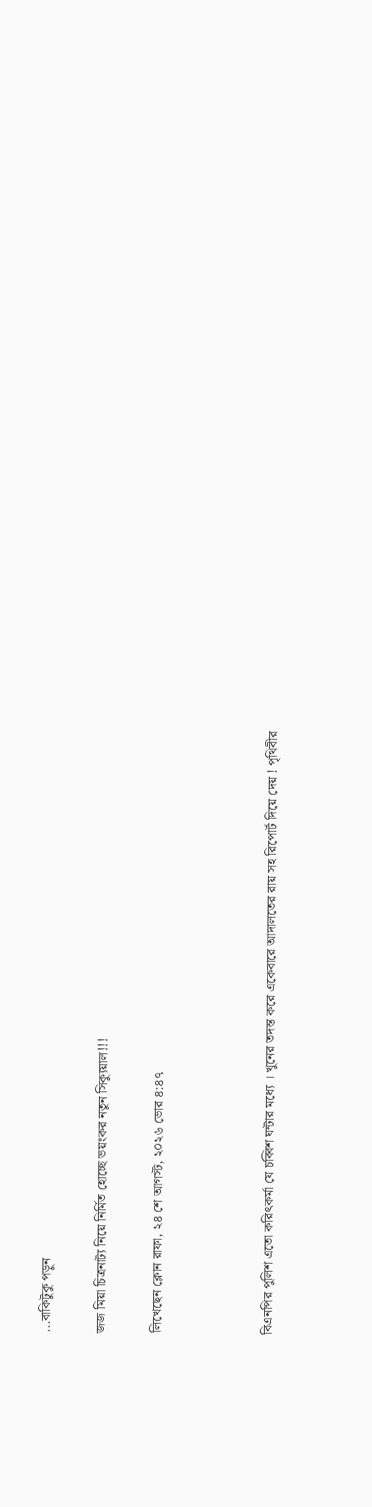...বাকিটুকু পড়ুন

জজ মিয়া চিত্রনাট্য নিয়ে নির্মিত হোচ্ছে ভয়ংকর নতুন সিক‍্যুয়াল!!!

লিখেছেন ক্লোন রাফা, ২৪ শে আগস্ট, ২০২৬ ভোর ৪:৪৭



বিএনপির পুলিশ এতো করিৎকর্মা যে চব্বিশ ঘন্টার মধ্যে । খুনের তদন্ত করে একেবারে আদালতের রায় সহ রিপোর্ট দিয়ে দেয় ! পৃথিবীর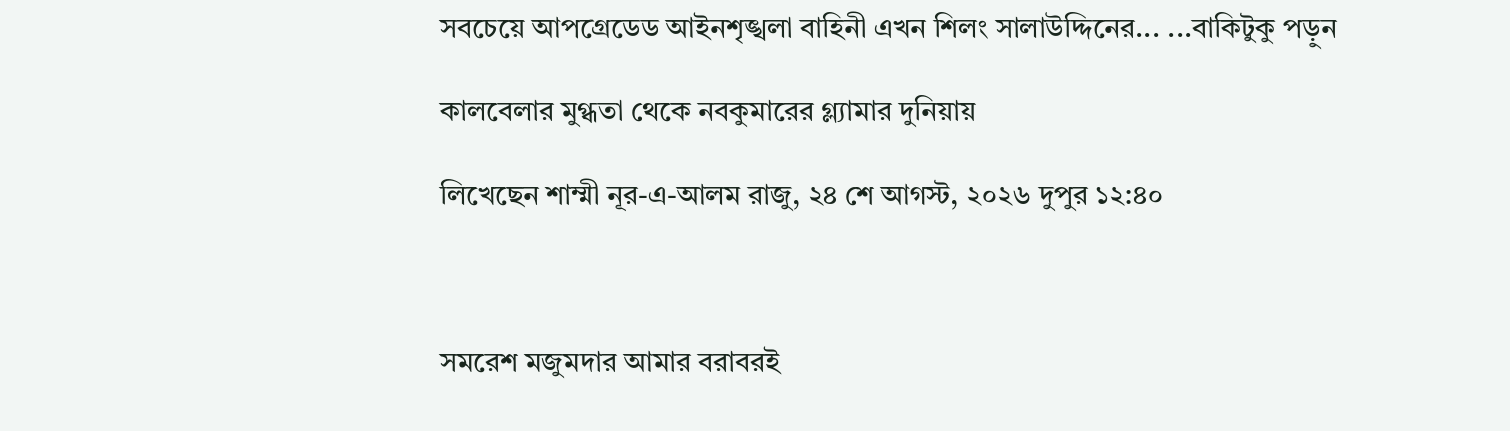সবচেয়ে আপগ্রেডেড আইনশৃঙ্খলা বাহিনী এখন শিলং সালাউদ্দিনের... ...বাকিটুকু পড়ুন

কালবেলার মুগ্ধতা থেকে নবকুমারের গ্ল্যামার দুনিয়ায়

লিখেছেন শাম্মী নূর-এ-আলম রাজু, ২৪ শে আগস্ট, ২০২৬ দুপুর ১২:৪০



সমরেশ মজুমদার আমার বরাবরই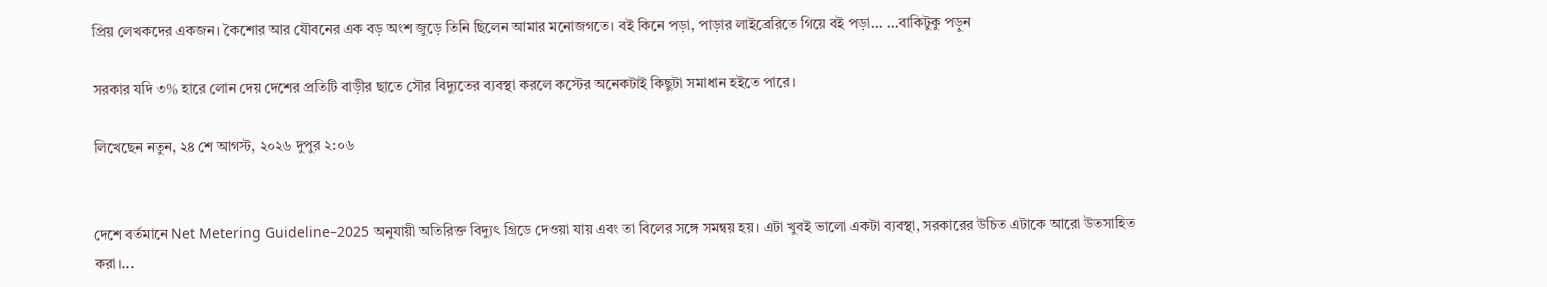প্রিয় লেখকদের একজন। কৈশোর আর যৌবনের এক বড় অংশ জুড়ে তিনি ছিলেন আমার মনোজগতে। বই কিনে পড়া, পাড়ার লাইব্রেরিতে গিয়ে বই পড়া... ...বাকিটুকু পড়ুন

সরকার যদি ৩% হারে লোন দেয় দেশের প্রতিটি বাড়ীর ছাতে সৌর বিদ্যুতের ব্যবস্থা করলে কস্টের অনেকটাই কিছুটা সমাধান হইতে পারে।

লিখেছেন নতুন, ২৪ শে আগস্ট, ২০২৬ দুপুর ২:০৬


দেশে বর্তমানে Net Metering Guideline–2025 অনুযায়ী অতিরিক্ত বিদ্যুৎ গ্রিডে দেওয়া যায় এবং তা বিলের সঙ্গে সমন্বয় হয়। এটা খুবই ভালো একটা ব্যবস্থা, সরকারের উচিত এটাকে আরো উতসাহিত করা।...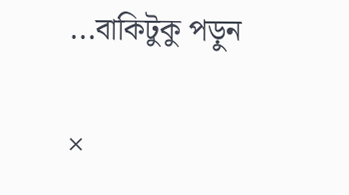...বাকিটুকু পড়ুন

×